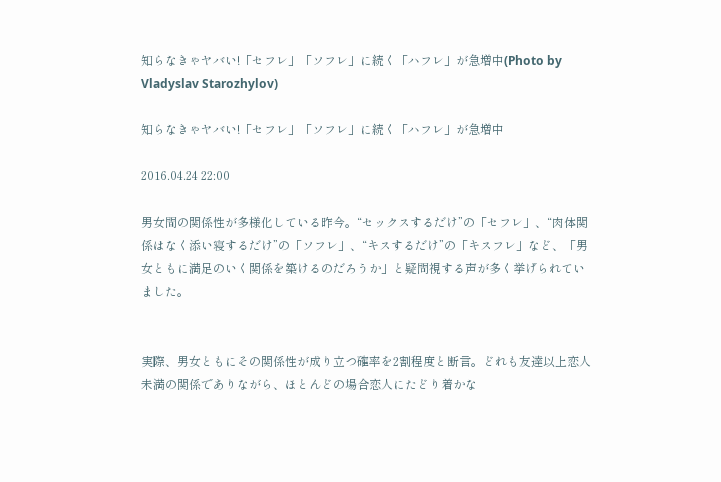知らなきゃヤバい!「セフレ」「ソフレ」に続く「ハフレ」が急増中(Photo by Vladyslav Starozhylov)

知らなきゃヤバい!「セフレ」「ソフレ」に続く「ハフレ」が急増中

2016.04.24 22:00

男女間の関係性が多様化している昨今。“セックスするだけ”の「セフレ」、“肉体関係はなく添い寝するだけ”の「ソフレ」、“キスするだけ”の「キスフレ」など、「男女ともに満足のいく関係を築けるのだろうか」と疑問視する声が多く挙げられていました。


実際、男女ともにその関係性が成り立つ確率を2割程度と断言。どれも友達以上恋人未満の関係でありながら、ほとんどの場合恋人にたどり着かな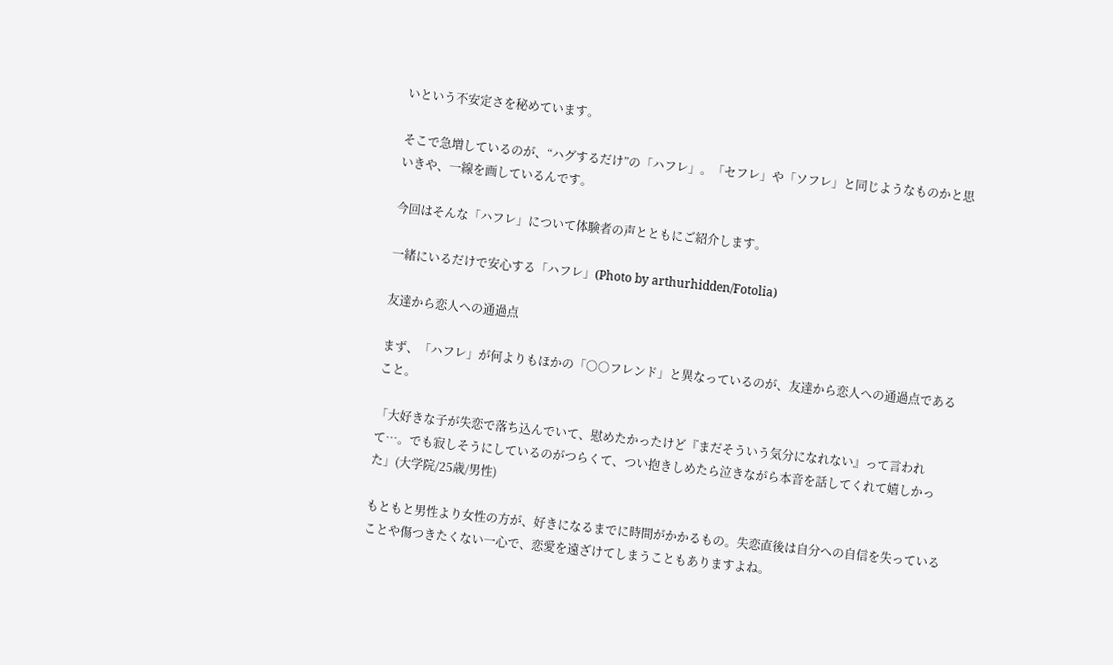いという不安定さを秘めています。

そこで急増しているのが、“ハグするだけ”の「ハフレ」。「セフレ」や「ソフレ」と同じようなものかと思いきや、一線を画しているんです。

今回はそんな「ハフレ」について体験者の声とともにご紹介します。

一緒にいるだけで安心する「ハフレ」(Photo by arthurhidden/Fotolia)

友達から恋人への通過点

まず、「ハフレ」が何よりもほかの「○○フレンド」と異なっているのが、友達から恋人への通過点であること。

「大好きな子が失恋で落ち込んでいて、慰めたかったけど『まだそういう気分になれない』って言われて…。でも寂しそうにしているのがつらくて、つい抱きしめたら泣きながら本音を話してくれて嬉しかった」(大学院/25歳/男性)

もともと男性より女性の方が、好きになるまでに時間がかかるもの。失恋直後は自分への自信を失っていることや傷つきたくない一心で、恋愛を遠ざけてしまうこともありますよね。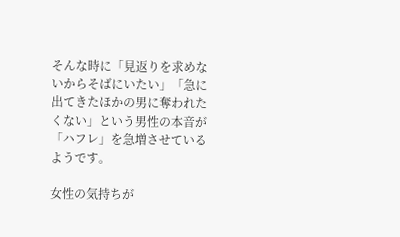そんな時に「見返りを求めないからそばにいたい」「急に出てきたほかの男に奪われたくない」という男性の本音が「ハフレ」を急増させているようです。

女性の気持ちが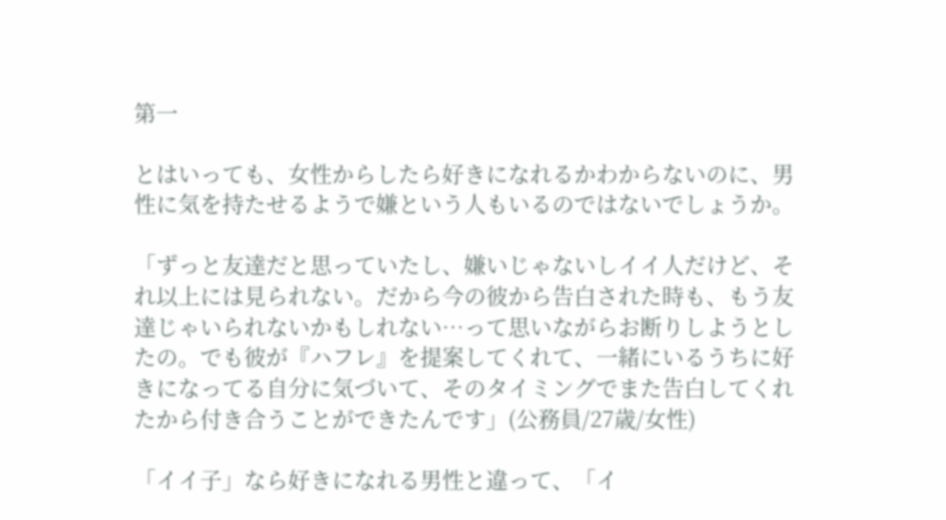第一

とはいっても、女性からしたら好きになれるかわからないのに、男性に気を持たせるようで嫌という人もいるのではないでしょうか。

「ずっと友達だと思っていたし、嫌いじゃないしイイ人だけど、それ以上には見られない。だから今の彼から告白された時も、もう友達じゃいられないかもしれない…って思いながらお断りしようとしたの。でも彼が『ハフレ』を提案してくれて、一緒にいるうちに好きになってる自分に気づいて、そのタイミングでまた告白してくれたから付き合うことができたんです」(公務員/27歳/女性)

「イイ子」なら好きになれる男性と違って、「イ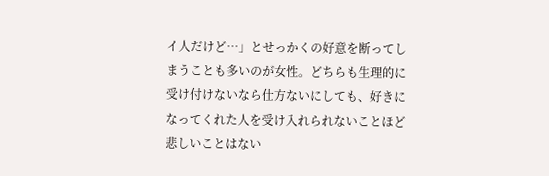イ人だけど…」とせっかくの好意を断ってしまうことも多いのが女性。どちらも生理的に受け付けないなら仕方ないにしても、好きになってくれた人を受け入れられないことほど悲しいことはない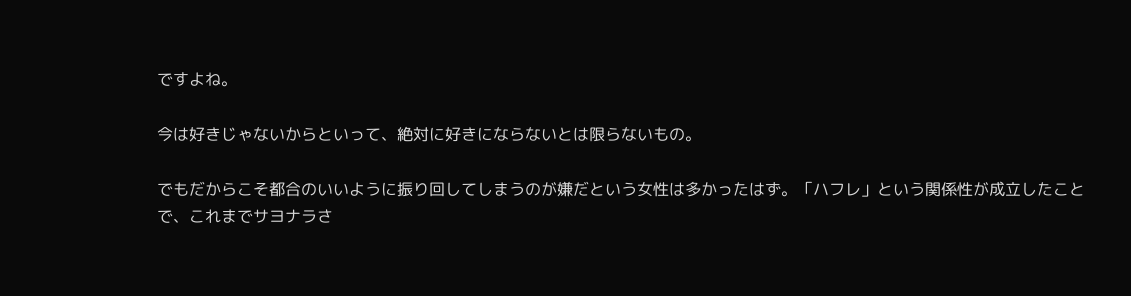ですよね。

今は好きじゃないからといって、絶対に好きにならないとは限らないもの。

でもだからこそ都合のいいように振り回してしまうのが嫌だという女性は多かったはず。「ハフレ」という関係性が成立したことで、これまでサヨナラさ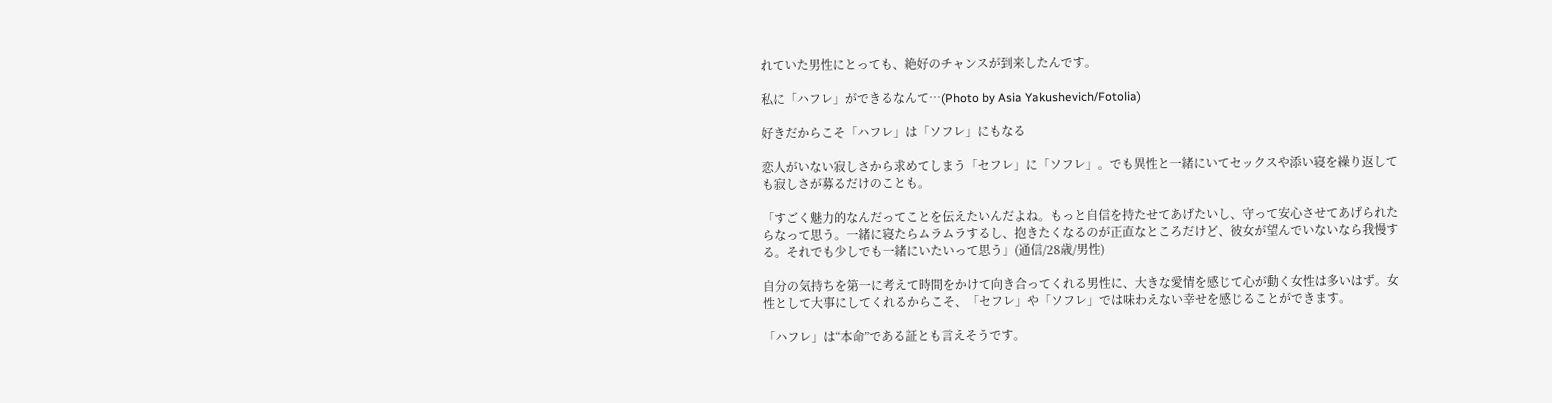れていた男性にとっても、絶好のチャンスが到来したんです。

私に「ハフレ」ができるなんて…(Photo by Asia Yakushevich/Fotolia)

好きだからこそ「ハフレ」は「ソフレ」にもなる

恋人がいない寂しさから求めてしまう「セフレ」に「ソフレ」。でも異性と一緒にいてセックスや添い寝を繰り返しても寂しさが募るだけのことも。

「すごく魅力的なんだってことを伝えたいんだよね。もっと自信を持たせてあげたいし、守って安心させてあげられたらなって思う。一緒に寝たらムラムラするし、抱きたくなるのが正直なところだけど、彼女が望んでいないなら我慢する。それでも少しでも一緒にいたいって思う」(通信/28歳/男性)

自分の気持ちを第一に考えて時間をかけて向き合ってくれる男性に、大きな愛情を感じて心が動く女性は多いはず。女性として大事にしてくれるからこそ、「セフレ」や「ソフレ」では味わえない幸せを感じることができます。

「ハフレ」は“本命”である証とも言えそうです。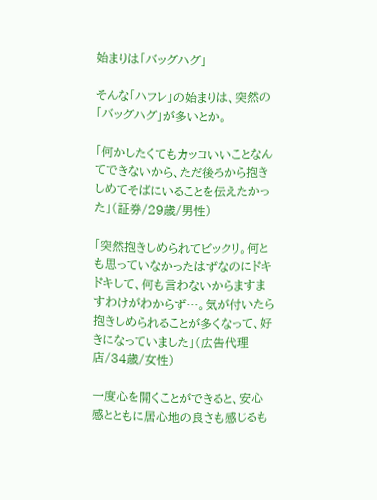始まりは「バッグハグ」

そんな「ハフレ」の始まりは、突然の「バッグハグ」が多いとか。

「何かしたくてもカッコいいことなんてできないから、ただ後ろから抱きしめてそばにいることを伝えたかった」(証券/29歳/男性)

「突然抱きしめられてビックリ。何とも思っていなかったはずなのにドキドキして、何も言わないからますますわけがわからず…。気が付いたら抱きしめられることが多くなって、好きになっていました」(広告代理店/34歳/女性)

一度心を開くことができると、安心感とともに居心地の良さも感じるも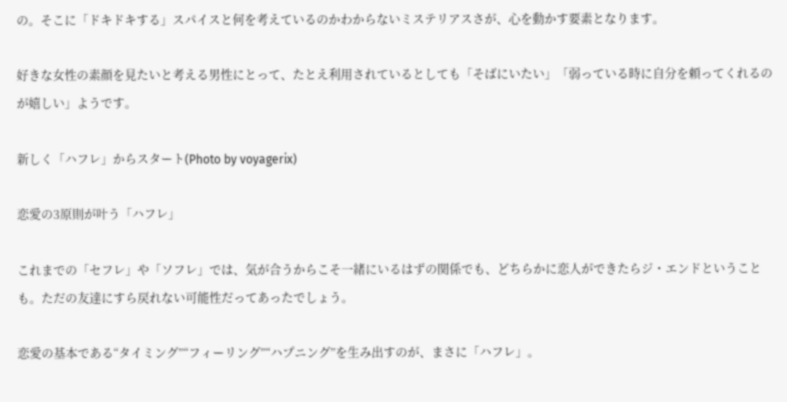の。そこに「ドキドキする」スパイスと何を考えているのかわからないミステリアスさが、心を動かす要素となります。

好きな女性の素顔を見たいと考える男性にとって、たとえ利用されているとしても「そばにいたい」「弱っている時に自分を頼ってくれるのが嬉しい」ようです。

新しく「ハフレ」からスタート(Photo by voyagerix)

恋愛の3原則が叶う「ハフレ」

これまでの「セフレ」や「ソフレ」では、気が合うからこそ一緒にいるはずの関係でも、どちらかに恋人ができたらジ・エンドということも。ただの友達にすら戻れない可能性だってあったでしょう。

恋愛の基本である“タイミング”“フィーリング”“ハプニング”を生み出すのが、まさに「ハフレ」。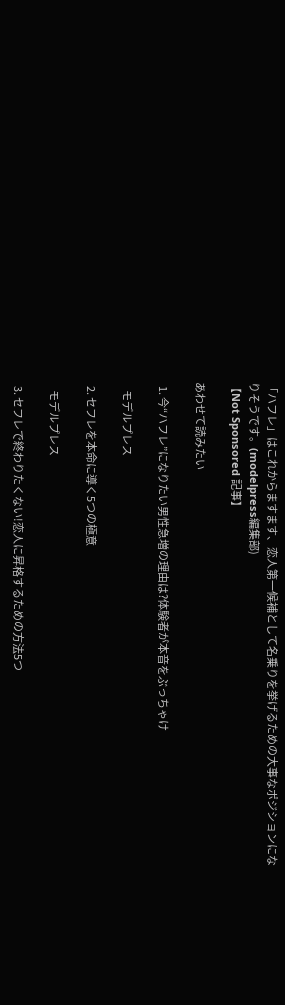「ハフレ」はこれからますます、恋人第一候補として名乗りを挙げるための大事なポジションになりそうです。(modelpress編集部)
【Not Sponsored 記事】

あわせて読みたい

  1. 今“ハフレ”になりたい男性急増の理由は?体験者が本音をぶっちゃけ

    モデルプレス

  2. セフレを本命に導く5つの極意

    モデルプレス

  3. セフレで終わりたくない!恋人に昇格するための方法5つ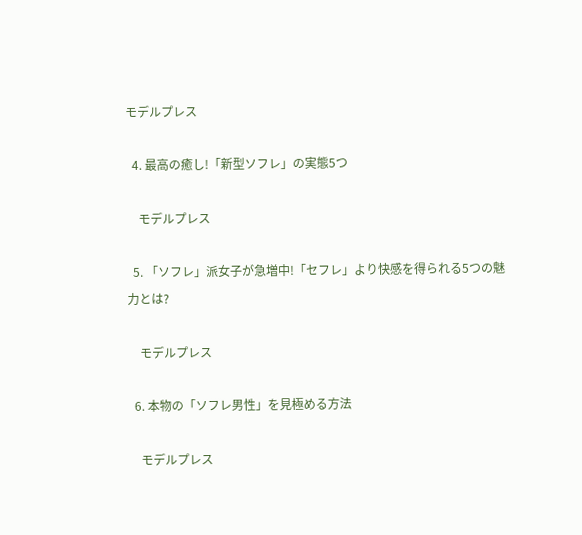モデルプレス

  4. 最高の癒し!「新型ソフレ」の実態5つ

    モデルプレス

  5. 「ソフレ」派女子が急増中!「セフレ」より快感を得られる5つの魅力とは?

    モデルプレス

  6. 本物の「ソフレ男性」を見極める方法

    モデルプレス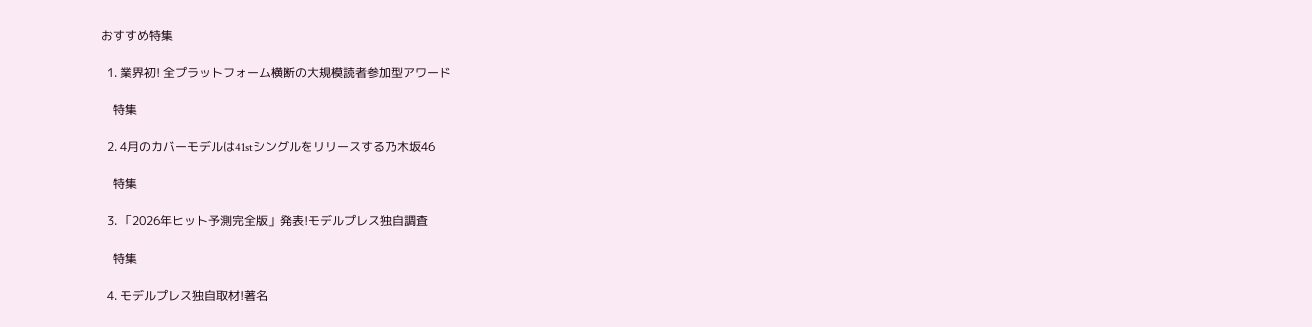おすすめ特集

  1. 業界初! 全プラットフォーム横断の大規模読者参加型アワード

    特集

  2. 4月のカバーモデルは41stシングルをリリースする乃木坂46

    特集

  3. 「2026年ヒット予測完全版」発表!モデルプレス独自調査

    特集

  4. モデルプレス独自取材!著名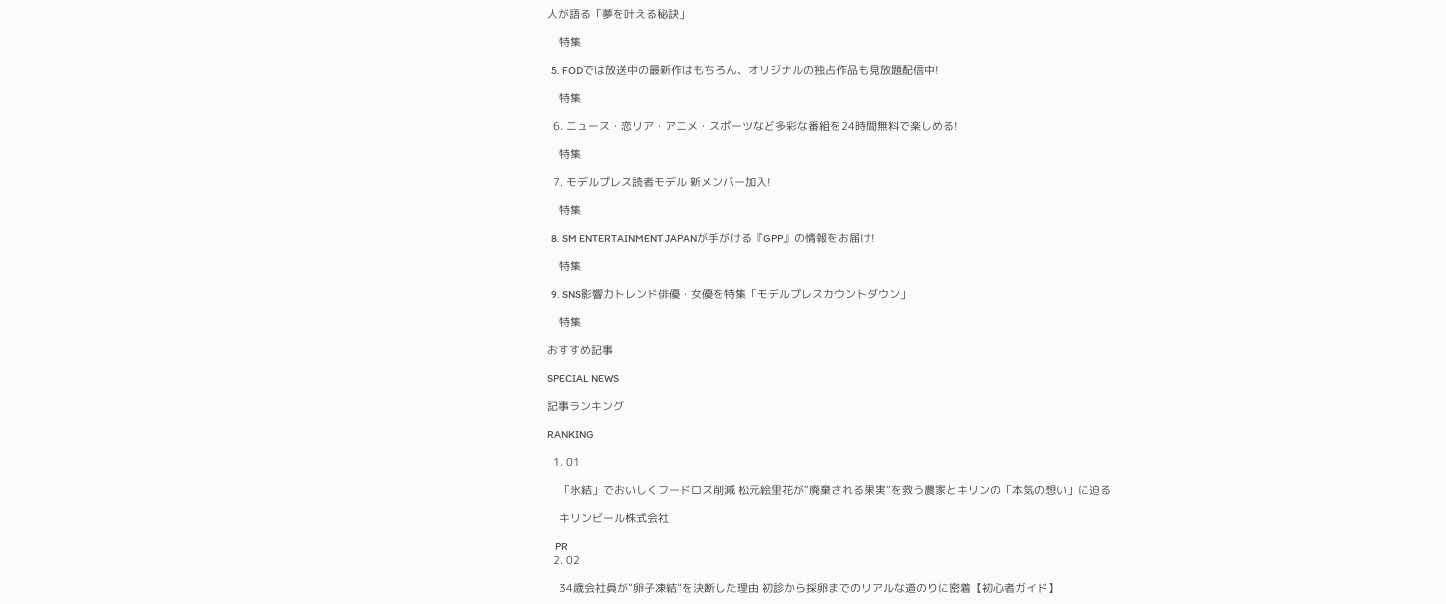人が語る「夢を叶える秘訣」

    特集

  5. FODでは放送中の最新作はもちろん、オリジナルの独占作品も見放題配信中!

    特集

  6. ニュース・恋リア・アニメ・スポーツなど多彩な番組を24時間無料で楽しめる!

    特集

  7. モデルプレス読者モデル 新メンバー加入!

    特集

  8. SM ENTERTAINMENT JAPANが手がける『GPP』の情報をお届け!

    特集

  9. SNS影響力トレンド俳優・女優を特集「モデルプレスカウントダウン」

    特集

おすすめ記事

SPECIAL NEWS

記事ランキング

RANKING

  1. 01

    「氷結」でおいしくフードロス削減 松元絵里花が“廃棄される果実”を救う農家とキリンの「本気の想い」に迫る

    キリンビール株式会社

    PR
  2. 02

    34歳会社員が“卵子凍結”を決断した理由 初診から採卵までのリアルな道のりに密着【初心者ガイド】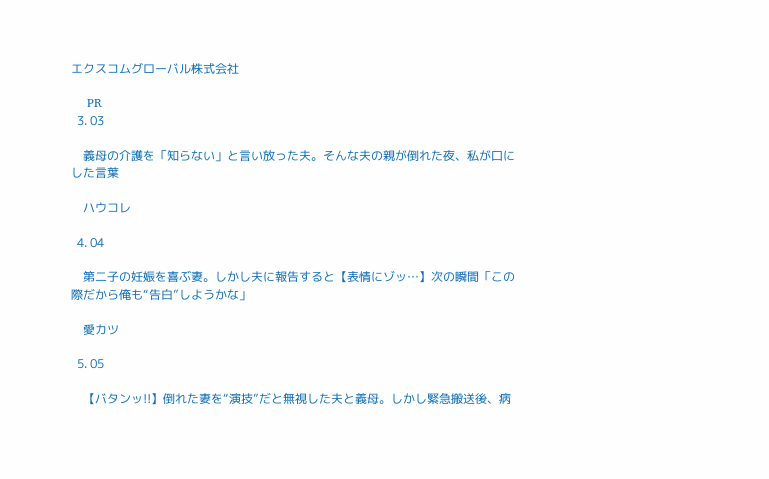エクスコムグローバル株式会社

    PR
  3. 03

    義母の介護を「知らない」と言い放った夫。そんな夫の親が倒れた夜、私が口にした言葉

    ハウコレ

  4. 04

    第二子の妊娠を喜ぶ妻。しかし夫に報告すると【表情にゾッ…】次の瞬間「この際だから俺も“告白”しようかな」

    愛カツ

  5. 05

    【バタンッ!!】倒れた妻を“演技”だと無視した夫と義母。しかし緊急搬送後、病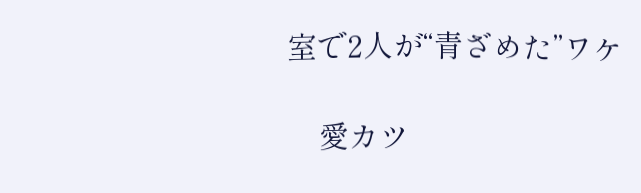室で2人が“青ざめた”ワケ

    愛カツ